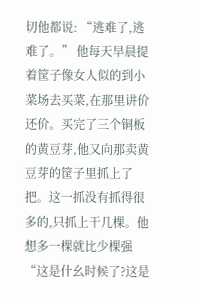切他都说: “逃难了,逃难了。” 他每天早晨提着筐子像女人似的到小菜场去买菜,在那里讲价还价。买完了三个铜板的黄豆芽,他又向那卖黄豆芽的筐子里抓上了把。这一抓没有抓得很多的,只抓上干几棵。他想多一棵就比少棵强 “这是什幺时候了?这是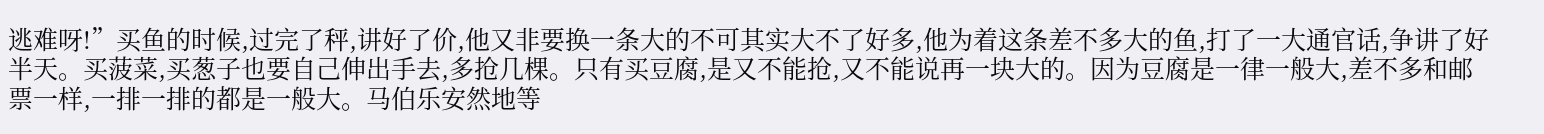逃难呀!”买鱼的时候,过完了秤,讲好了价,他又非要换一条大的不可其实大不了好多,他为着这条差不多大的鱼,打了一大通官话,争讲了好半天。买菠菜,买葱子也要自己伸出手去,多抢几棵。只有买豆腐,是又不能抢,又不能说再一块大的。因为豆腐是一律一般大,差不多和邮票一样,一排一排的都是一般大。马伯乐安然地等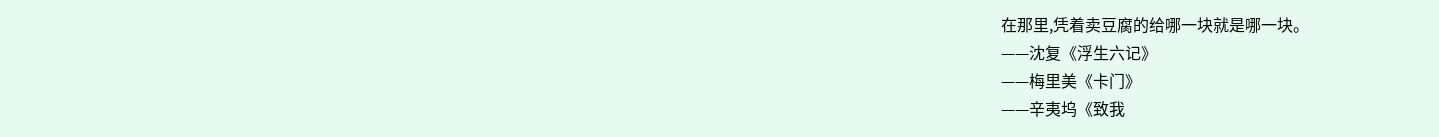在那里,凭着卖豆腐的给哪一块就是哪一块。
——沈复《浮生六记》
——梅里美《卡门》
——辛夷坞《致我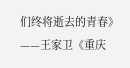们终将逝去的青春》
——王家卫《重庆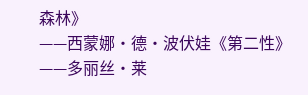森林》
——西蒙娜·德·波伏娃《第二性》
——多丽丝·莱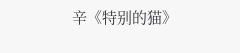辛《特别的猫》